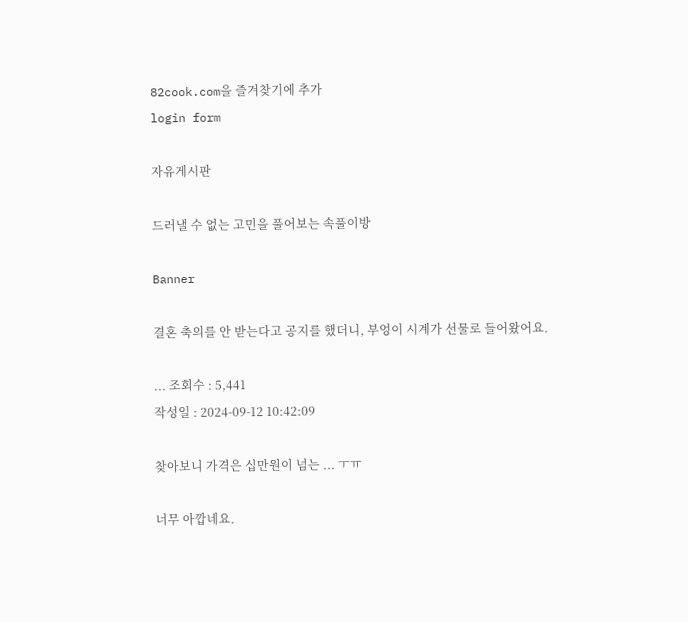82cook.com을 즐겨찾기에 추가
login form

자유게시판

드러낼 수 없는 고민을 풀어보는 속풀이방

Banner

결혼 축의를 안 받는다고 공지를 했더니, 부엉이 시계가 선물로 들어왔어요.

... 조회수 : 5,441
작성일 : 2024-09-12 10:42:09

찾아보니 가격은 십만원이 넘는 ... ㅜㅠ

너무 아깝네요.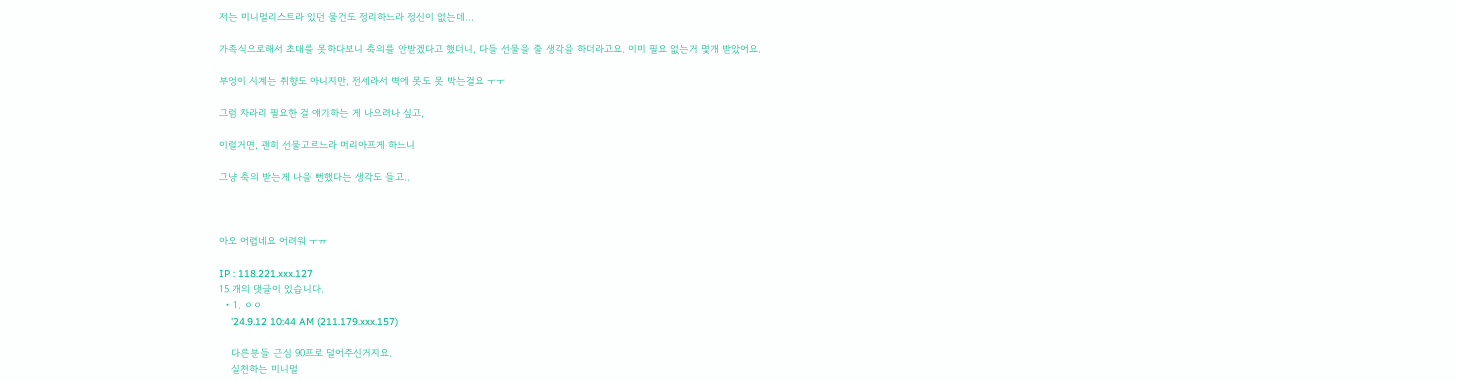저는 미니멀리스트라 있던 물건도 정리하느라 정신이 없는데...

가족식으로해서 초대를 못하다보니 축의를 안받겠다고 했더니, 다들 선물을 줄 생각을 하더라고요. 이미 필요 없는거 몇개 받았어요.

부엉이 시계는 취향도 아니지만, 전세라서 벽에 못도 못 박는걸요 ㅜㅜ

그럼 차라리 필요한 걸 얘기하는 게 나으려나 싶고,

이럴거면, 괜히 선물고르느라 머리아프게 하느니

그냥 축의 받는게 나을 뻔했다는 생각도 들고..



아오 어렵네요 어려워 ㅜㅠ

IP : 118.221.xxx.127
15 개의 댓글이 있습니다.
  • 1. ㅇㅇ
    '24.9.12 10:44 AM (211.179.xxx.157)

    다른분들 근심 90프로 덜어주신거지요.
    실천하는 미니멀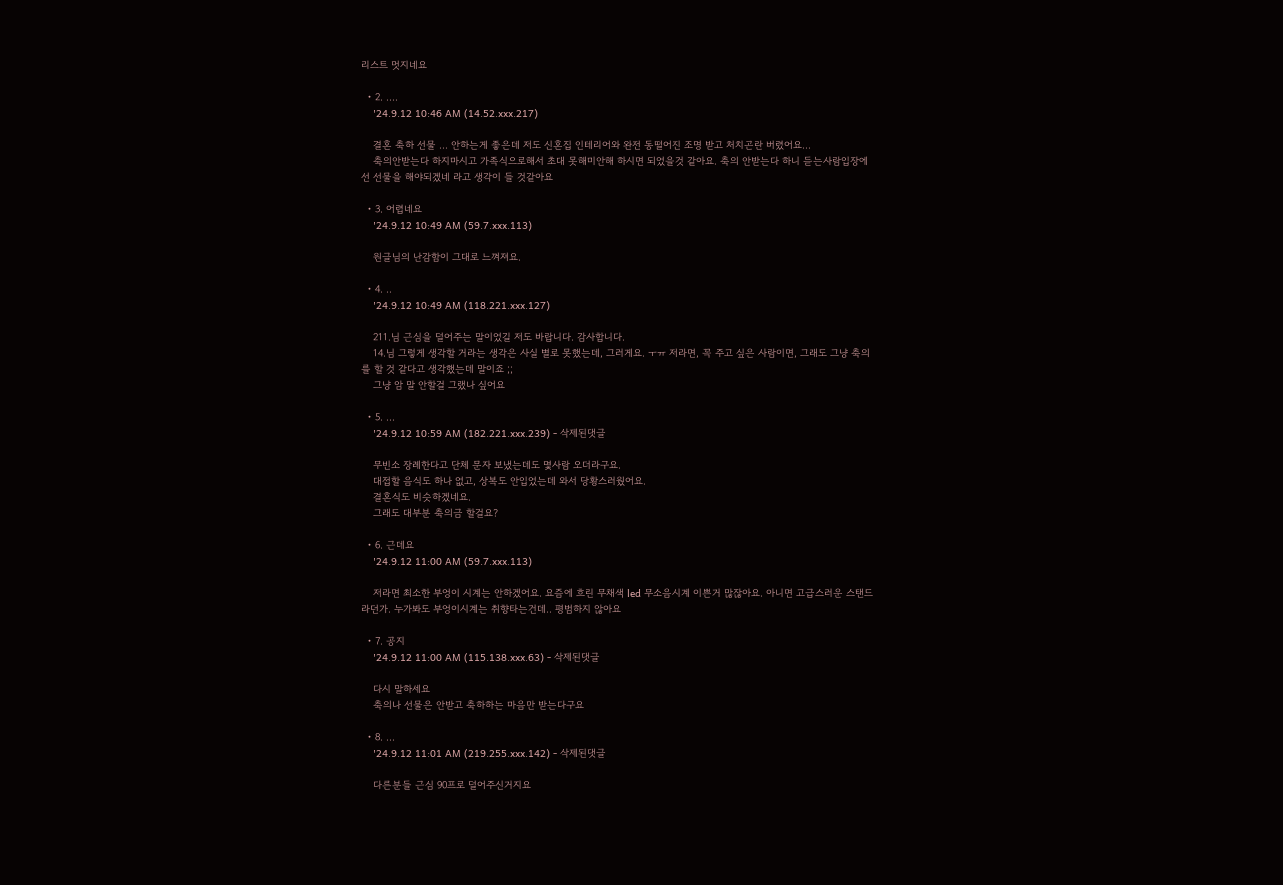리스트 멋지네요

  • 2. ....
    '24.9.12 10:46 AM (14.52.xxx.217)

    결혼 축하 선물 ... 안하는게 좋은데 저도 신혼집 인테리어와 완전 동떨어진 조명 받고 처치곤란 버렸어요...
    축의안받는다 하지마시고 가족식으로해서 초대 못해미안해 하시면 되었을것 같아요. 축의 안받는다 하니 듣는사람입장에선 선물을 해야되겠네 라고 생각이 들 것같아요

  • 3. 어렵네요
    '24.9.12 10:49 AM (59.7.xxx.113)

    원글님의 난감함이 그대로 느껴져요.

  • 4. ..
    '24.9.12 10:49 AM (118.221.xxx.127)

    211.님 근심을 덜어주는 말이었길 저도 바랍니다. 감사합니다.
    14.님 그렇게 생각할 거라는 생각은 사실 별로 못했는데, 그러게요. ㅜㅠ 저라면, 꼭 주고 싶은 사람이면, 그래도 그냥 축의를 할 것 같다고 생각했는데 말이죠 ;;
    그냥 암 말 안할걸 그랬나 싶어요

  • 5. ...
    '24.9.12 10:59 AM (182.221.xxx.239) - 삭제된댓글

    무빈소 장례한다고 단체 문자 보냈는데도 몇사람 오더라구요.
    대접할 음식도 하나 없고, 상복도 안입었는데 와서 당황스러웠어요.
    결혼식도 비슷하겠네요.
    그래도 대부분 축의금 할걸요?

  • 6. 근데요
    '24.9.12 11:00 AM (59.7.xxx.113)

    저라면 최소한 부엉이 시계는 안하겠어요. 요즘에 흐린 무채색 led 무소음시계 이쁜거 많잖아요. 아니면 고급스러운 스탠드라던가. 누가봐도 부엉이시계는 취향타는건데.. 평범하지 않아요

  • 7. 공지
    '24.9.12 11:00 AM (115.138.xxx.63) - 삭제된댓글

    다시 말하세요
    축의나 선물은 안받고 축하하는 마음만 받는다구요

  • 8. ...
    '24.9.12 11:01 AM (219.255.xxx.142) - 삭제된댓글

    다른분들 근심 90프로 덜어주신거지요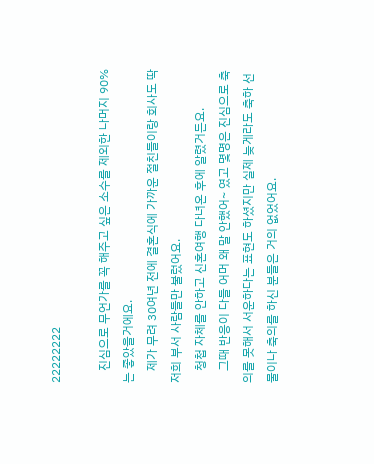22222222

    진심으로 무언가를 꼭 해주고 싶은 소수를 제외한 나머지 90%는 좋았을거에요.
    제가 무려 30여년 전에 결혼식에 가까운 절친들이랑 회사도 딱 저희 부서 사람들만 불렀어요.
    청첩 자체를 안하고 신혼여행 다녀온 후에 알렸거든요.
    그때 반응이 다들 어머 왜 말 안했어~ 였고 몇명은 진심으로 축의를 못해서 서운하다는 표현도 하셨지만 실제 늦게라도 축하 선물이나 축의를 하신 분들은 거의 없었어요.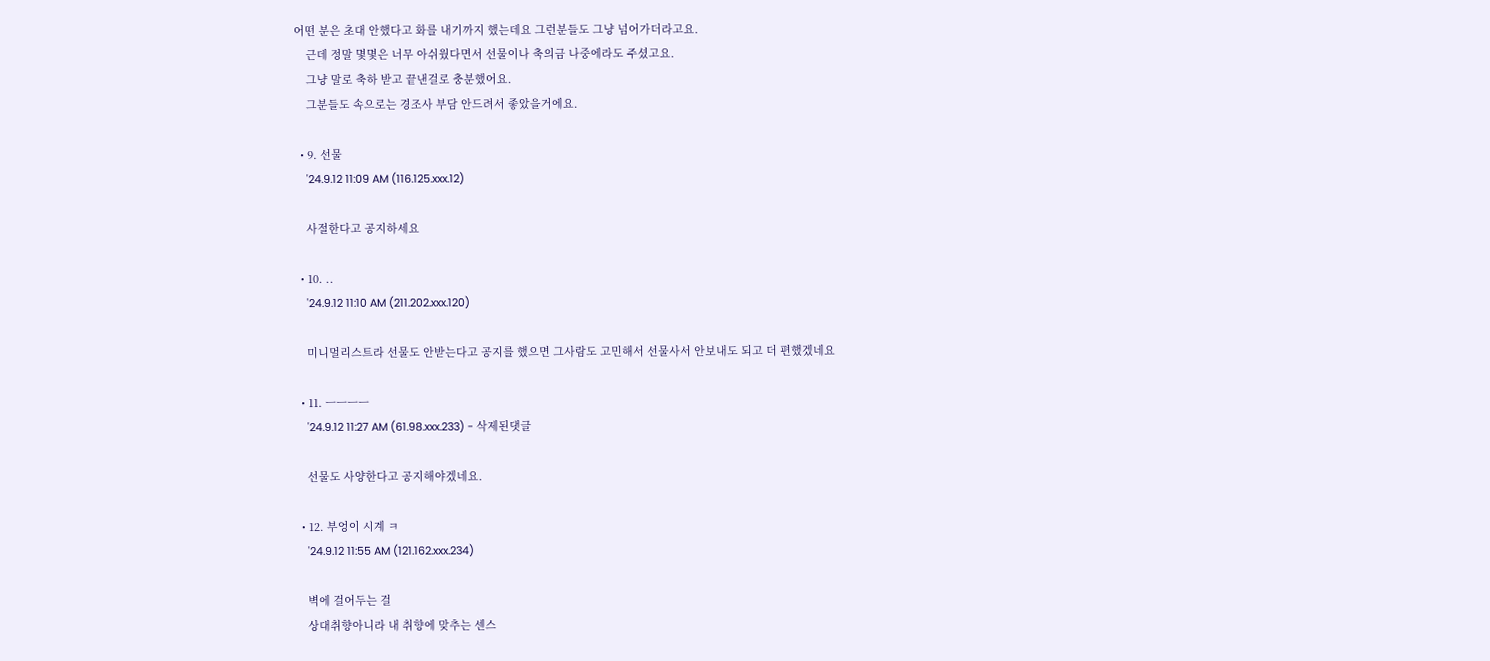어떤 분은 초대 안했다고 화를 내기까지 했는데요 그런분들도 그냥 넘어가더라고요.
    근데 정말 몇몇은 너무 아쉬웠다면서 선물이나 축의금 나중에라도 주셨고요.
    그냥 말로 축하 받고 끝낸걸로 충분했어요.
    그분들도 속으로는 경조사 부담 안드려서 좋았을거에요.

  • 9. 선물
    '24.9.12 11:09 AM (116.125.xxx.12)

    사절한다고 공지하세요

  • 10. ..
    '24.9.12 11:10 AM (211.202.xxx.120)

    미니멀리스트라 선물도 안받는다고 공지를 했으면 그사람도 고민해서 선물사서 안보내도 되고 더 편했겠네요

  • 11. ㅡㅡㅡㅡ
    '24.9.12 11:27 AM (61.98.xxx.233) - 삭제된댓글

    선물도 사양한다고 공지해야겠네요.

  • 12. 부엉이 시계 ㅋ
    '24.9.12 11:55 AM (121.162.xxx.234)

    벽에 걸어두는 걸
    상대취향아니라 내 취향에 맞추는 센스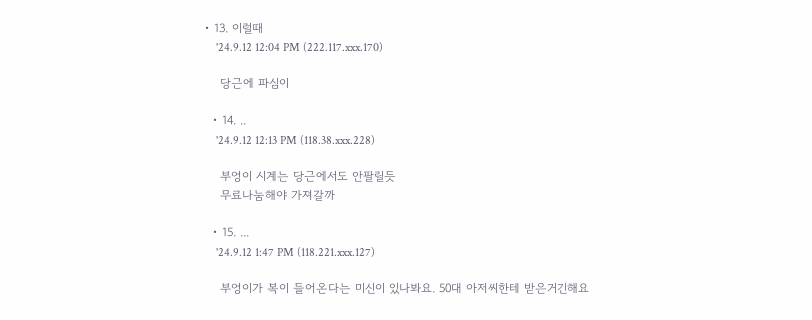• 13. 이럴때
    '24.9.12 12:04 PM (222.117.xxx.170)

    당근에 파심이

  • 14. ..
    '24.9.12 12:13 PM (118.38.xxx.228)

    부엉이 시계는 당근에서도 안팔릴듯
    무료나눔해야 가져갈까

  • 15. ...
    '24.9.12 1:47 PM (118.221.xxx.127)

    부엉이가 복이 들어온다는 미신이 있나봐요. 50대 아저씨한테 받은거긴해요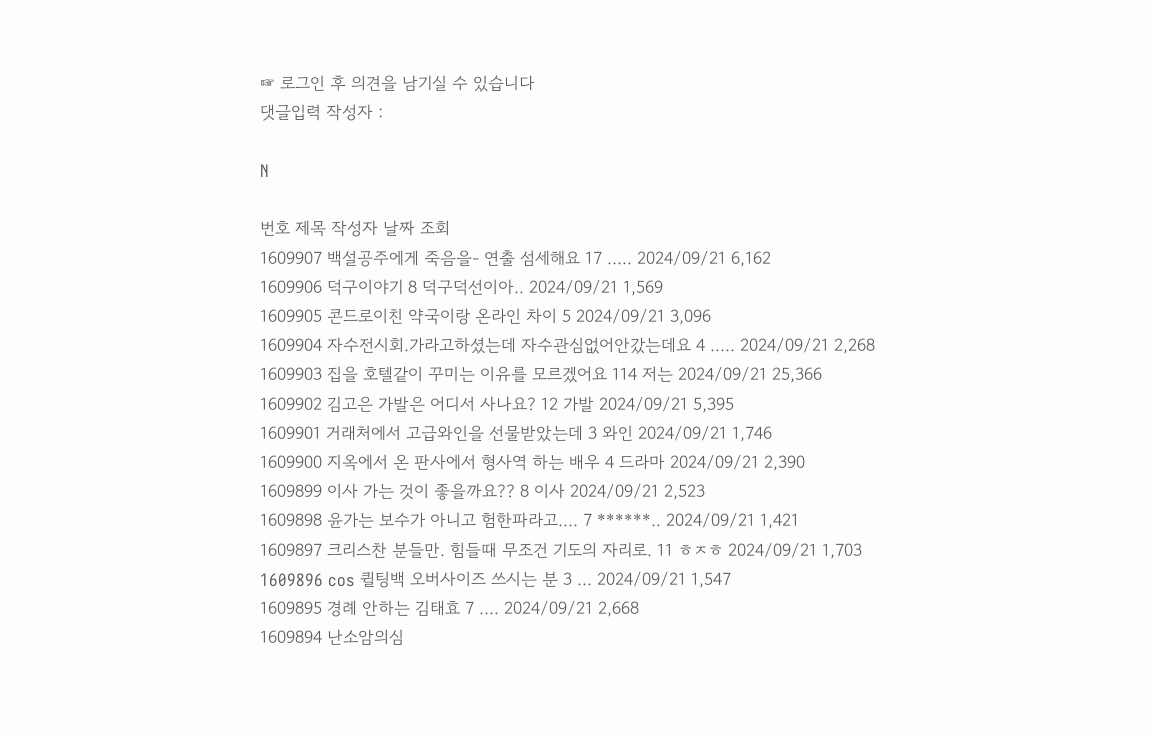☞ 로그인 후 의견을 남기실 수 있습니다
댓글입력 작성자 :

N

번호 제목 작성자 날짜 조회
1609907 백설공주에게 죽음을- 연출 섬세해요 17 ..... 2024/09/21 6,162
1609906 덕구이야기 8 덕구덕선이아.. 2024/09/21 1,569
1609905 콘드로이친 약국이랑 온라인 차이 5 2024/09/21 3,096
1609904 자수전시회.가라고하셨는데 자수관심없어안갔는데요 4 ..... 2024/09/21 2,268
1609903 집을 호텔같이 꾸미는 이유를 모르겠어요 114 저는 2024/09/21 25,366
1609902 김고은 가발은 어디서 사나요? 12 가발 2024/09/21 5,395
1609901 거래처에서 고급와인을 선물받았는데 3 와인 2024/09/21 1,746
1609900 지옥에서 온 판사에서 형사역 하는 배우 4 드라마 2024/09/21 2,390
1609899 이사 가는 것이 좋을까요?? 8 이사 2024/09/21 2,523
1609898 윤가는 보수가 아니고 험한파라고.... 7 ******.. 2024/09/21 1,421
1609897 크리스찬 분들만. 힘들때 무조건 기도의 자리로. 11 ㅎㅈㅎ 2024/09/21 1,703
1609896 cos 퀼팅백 오버사이즈 쓰시는 분 3 ... 2024/09/21 1,547
1609895 경례 안하는 김태효 7 .... 2024/09/21 2,668
1609894 난소암의심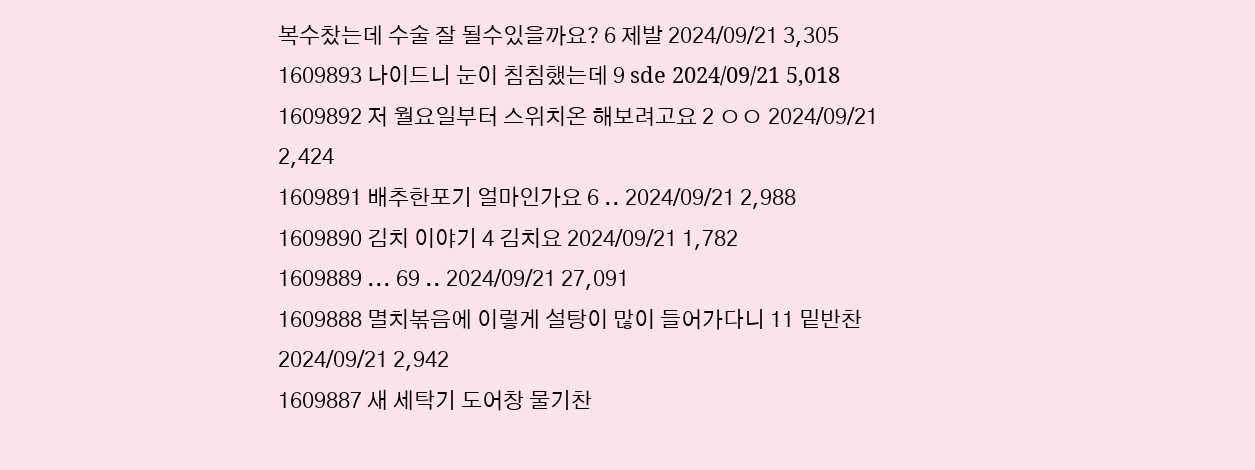복수찼는데 수술 잘 될수있을까요? 6 제발 2024/09/21 3,305
1609893 나이드니 눈이 침침했는데 9 sde 2024/09/21 5,018
1609892 저 월요일부터 스위치온 해보려고요 2 ㅇㅇ 2024/09/21 2,424
1609891 배추한포기 얼마인가요 6 .. 2024/09/21 2,988
1609890 김치 이야기 4 김치요 2024/09/21 1,782
1609889 ... 69 .. 2024/09/21 27,091
1609888 멸치볶음에 이렇게 설탕이 많이 들어가다니 11 밑반찬 2024/09/21 2,942
1609887 새 세탁기 도어창 물기찬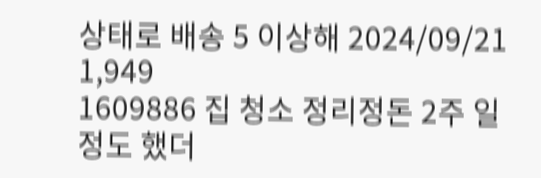상태로 배송 5 이상해 2024/09/21 1,949
1609886 집 청소 정리정돈 2주 일정도 했더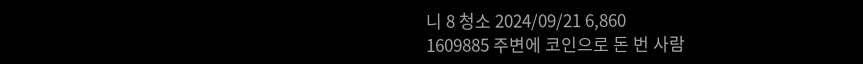니 8 청소 2024/09/21 6,860
1609885 주변에 코인으로 돈 번 사람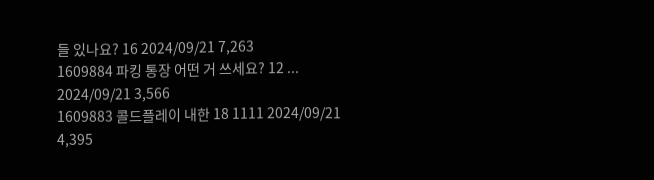들 있나요? 16 2024/09/21 7,263
1609884 파킹 통장 어떤 거 쓰세요? 12 ... 2024/09/21 3,566
1609883 콜드플레이 내한 18 1111 2024/09/21 4,395